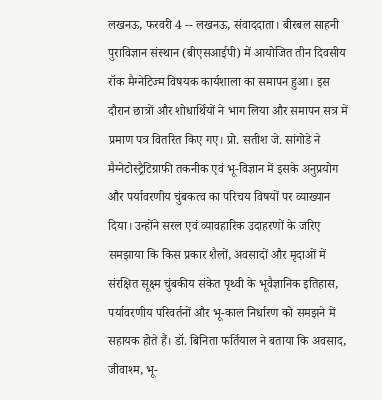लखनऊ, फरवरी 4 -- लखनऊ, संवाददाता। बीरबल साहनी पुराविज्ञान संस्थान (बीएसआईपी) में आयोजित तीन दिवसीय रॉक मैग्नेटिज्म विषयक कार्यशाला का समापन हुआ। इस दौरान छात्रों और शोधार्थियों ने भाग लिया और समापन सत्र में प्रमाण पत्र वितरित किए गए। प्रो. सतीश जे. सांगोडे ने मैग्नेटोस्ट्रैटिग्राफी तकनीक एवं भू-विज्ञान में इसके अनुप्रयोग और पर्यावरणीय चुंबकत्व का परिचय विषयों पर व्याख्यान दिया। उन्होंने सरल एवं व्यावहारिक उदाहरणों के जरिए समझाया कि किस प्रकार शैलों, अवसादों और मृदाओं में संरक्षित सूक्ष्म चुंबकीय संकेत पृथ्वी के भूवैज्ञानिक इतिहास, पर्यावरणीय परिवर्तनों और भू-काल निर्धारण को समझने में सहायक होते हैं। डॉ. बिनिता फर्तियाल ने बताया कि अवसाद, जीवाश्म, भू-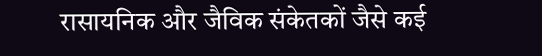रासायनिक और जैविक संकेतकों जैसे कई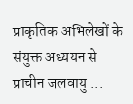प्राकृतिक अभिलेखों के संयुक्त अध्ययन से प्राचीन जलवायु ...